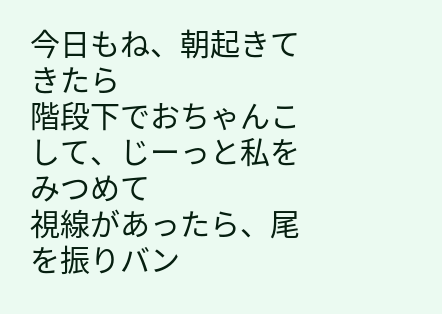今日もね、朝起きてきたら
階段下でおちゃんこして、じーっと私をみつめて
視線があったら、尾を振りバン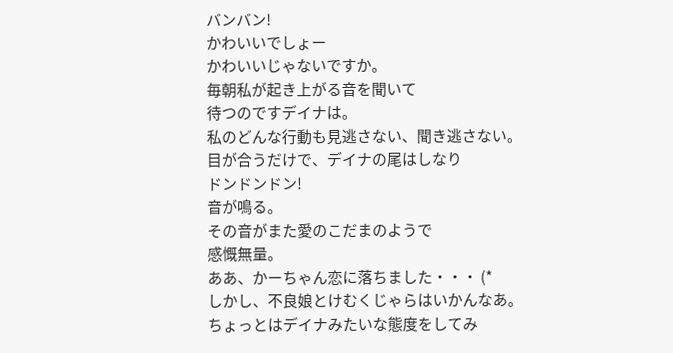バンバン!
かわいいでしょー
かわいいじゃないですか。
毎朝私が起き上がる音を聞いて
待つのですデイナは。
私のどんな行動も見逃さない、聞き逃さない。
目が合うだけで、デイナの尾はしなり
ドンドンドン!
音が鳴る。
その音がまた愛のこだまのようで
感慨無量。
ああ、かーちゃん恋に落ちました・・・ (*
しかし、不良娘とけむくじゃらはいかんなあ。
ちょっとはデイナみたいな態度をしてみ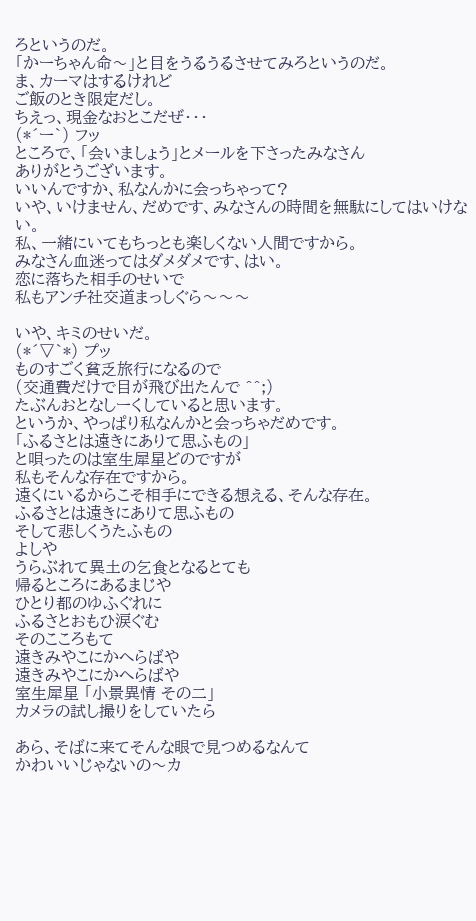ろというのだ。
「かーちゃん命〜」と目をうるうるさせてみろというのだ。
ま、カーマはするけれど
ご飯のとき限定だし。
ちえっ、現金なおとこだぜ・・・
(*´ー`) フッ
ところで、「会いましょう」とメールを下さったみなさん
ありがとうございます。
いいんですか、私なんかに会っちゃって?
いや、いけません、だめです、みなさんの時間を無駄にしてはいけない。
私、一緒にいてもちっとも楽しくない人間ですから。
みなさん血迷ってはダメダメです、はい。
恋に落ちた相手のせいで
私もアンチ社交道まっしぐら〜〜〜

いや、キミのせいだ。
(*´▽`*) プッ
ものすごく貧乏旅行になるので
(交通費だけで目が飛び出たんで ^^;)
たぶんおとなしーくしていると思います。
というか、やっぱり私なんかと会っちゃだめです。
「ふるさとは遠きにありて思ふもの」
と唄ったのは室生犀星どのですが
私もそんな存在ですから。
遠くにいるからこそ相手にできる想える、そんな存在。
ふるさとは遠きにありて思ふもの
そして悲しくうたふもの
よしや
うらぶれて異土の乞食となるとても
帰るところにあるまじや
ひとり都のゆふぐれに
ふるさとおもひ涙ぐむ
そのこころもて
遠きみやこにかへらばや
遠きみやこにかへらばや
室生犀星 「小景異情 その二」
カメラの試し撮りをしていたら

あら、そばに来てそんな眼で見つめるなんて
かわいいじゃないの〜カ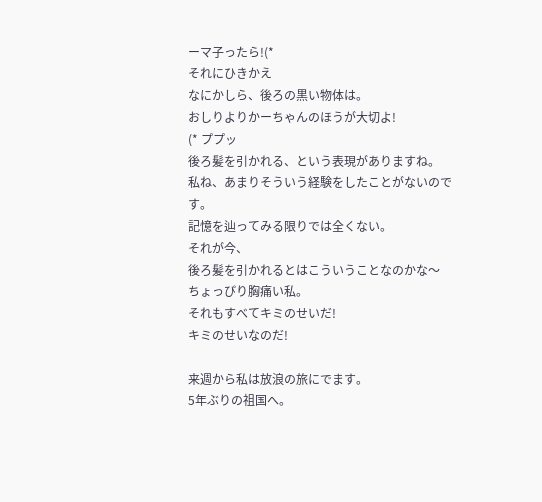ーマ子ったら!(*
それにひきかえ
なにかしら、後ろの黒い物体は。
おしりよりかーちゃんのほうが大切よ!
(* ププッ
後ろ髪を引かれる、という表現がありますね。
私ね、あまりそういう経験をしたことがないのです。
記憶を辿ってみる限りでは全くない。
それが今、
後ろ髪を引かれるとはこういうことなのかな〜
ちょっぴり胸痛い私。
それもすべてキミのせいだ!
キミのせいなのだ!

来週から私は放浪の旅にでます。
5年ぶりの祖国へ。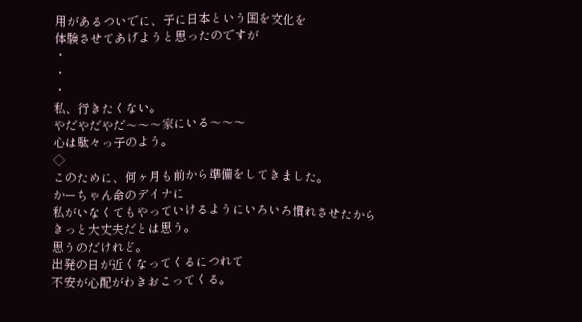用があるついでに、子に日本という国を文化を
体験させてあげようと思ったのですが
・
・
・
私、行きたくない。
やだやだやだ〜〜〜家にいる〜〜〜
心は駄々っ子のよう。
◇
このために、何ヶ月も前から準備をしてきました。
かーちゃん命のデイナに
私がいなくてもやっていけるようにいろいろ慣れさせたから
きっと大丈夫だとは思う。
思うのだけれど。
出発の日が近くなってくるにつれて
不安が心配がわきおこってくる。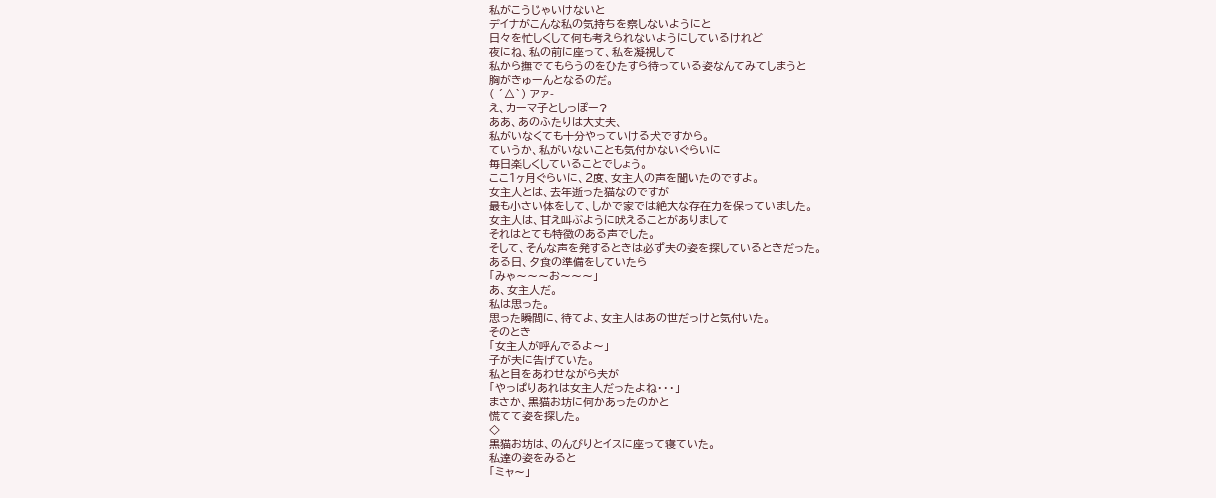私がこうじゃいけないと
デイナがこんな私の気持ちを察しないようにと
日々を忙しくして何も考えられないようにしているけれど
夜にね、私の前に座って、私を凝視して
私から撫でてもらうのをひたすら待っている姿なんてみてしまうと
胸がきゅーんとなるのだ。
( ´△`) アァ-
え、カーマ子としっぽー?
ああ、あのふたりは大丈夫、
私がいなくても十分やっていける犬ですから。
ていうか、私がいないことも気付かないぐらいに
毎日楽しくしていることでしょう。
ここ1ヶ月ぐらいに、2度、女主人の声を聞いたのですよ。
女主人とは、去年逝った猫なのですが
最も小さい体をして、しかで家では絶大な存在力を保っていました。
女主人は、甘え叫ぶように吠えることがありまして
それはとても特徴のある声でした。
そして、そんな声を発するときは必ず夫の姿を探しているときだった。
ある日、夕食の準備をしていたら
「みゃ〜〜〜お〜〜〜」
あ、女主人だ。
私は思った。
思った瞬間に、待てよ、女主人はあの世だっけと気付いた。
そのとき
「女主人が呼んでるよ〜」
子が夫に告げていた。
私と目をあわせながら夫が
「やっぱりあれは女主人だったよね・・・」
まさか、黒猫お坊に何かあったのかと
慌てて姿を探した。
◇
黒猫お坊は、のんびりとイスに座って寝ていた。
私達の姿をみると
「ミャ〜」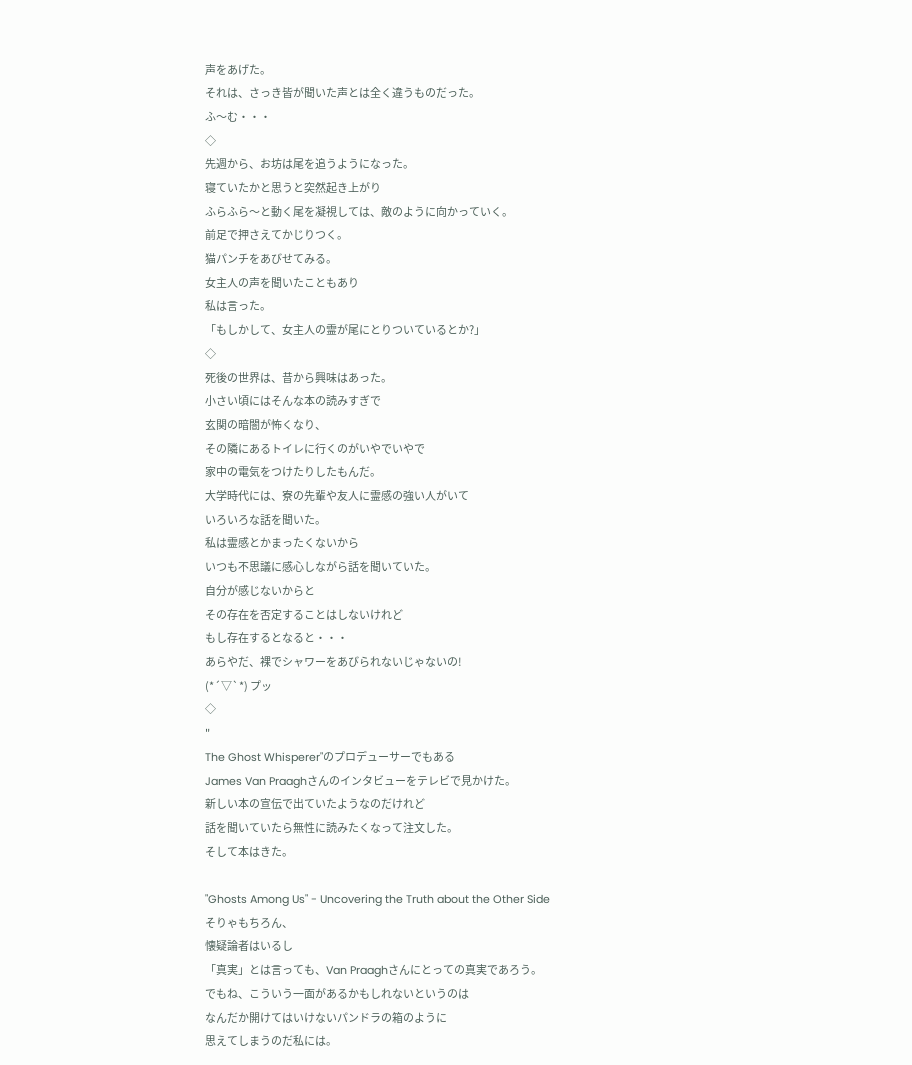声をあげた。
それは、さっき皆が聞いた声とは全く違うものだった。
ふ〜む・・・
◇
先週から、お坊は尾を追うようになった。
寝ていたかと思うと突然起き上がり
ふらふら〜と動く尾を凝視しては、敵のように向かっていく。
前足で押さえてかじりつく。
猫パンチをあびせてみる。
女主人の声を聞いたこともあり
私は言った。
「もしかして、女主人の霊が尾にとりついているとか?」
◇
死後の世界は、昔から興味はあった。
小さい頃にはそんな本の読みすぎで
玄関の暗闇が怖くなり、
その隣にあるトイレに行くのがいやでいやで
家中の電気をつけたりしたもんだ。
大学時代には、寮の先輩や友人に霊感の強い人がいて
いろいろな話を聞いた。
私は霊感とかまったくないから
いつも不思議に感心しながら話を聞いていた。
自分が感じないからと
その存在を否定することはしないけれど
もし存在するとなると・・・
あらやだ、裸でシャワーをあびられないじゃないの!
(*´▽`*) プッ
◇
"
The Ghost Whisperer"のプロデューサーでもある
James Van Praaghさんのインタビューをテレビで見かけた。
新しい本の宣伝で出ていたようなのだけれど
話を聞いていたら無性に読みたくなって注文した。
そして本はきた。

"Ghosts Among Us" - Uncovering the Truth about the Other Side
そりゃもちろん、
懐疑論者はいるし
「真実」とは言っても、Van Praaghさんにとっての真実であろう。
でもね、こういう一面があるかもしれないというのは
なんだか開けてはいけないパンドラの箱のように
思えてしまうのだ私には。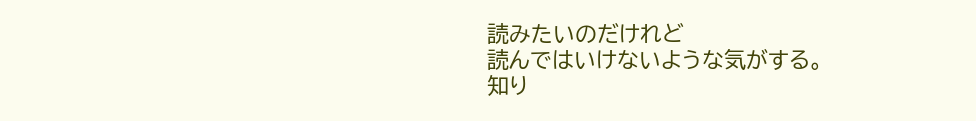読みたいのだけれど
読んではいけないような気がする。
知り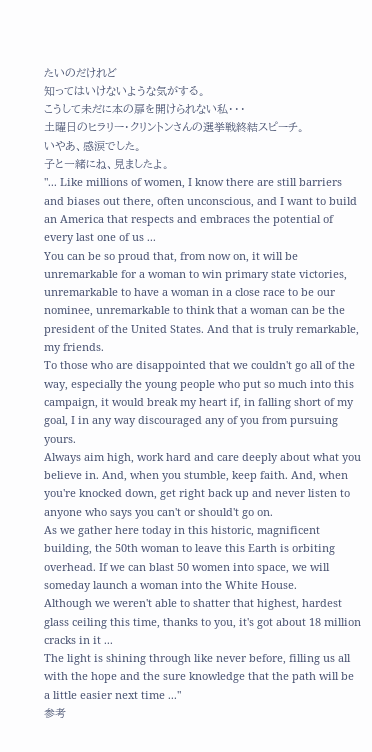たいのだけれど
知ってはいけないような気がする。
こうして未だに本の扉を開けられない私・・・
土曜日のヒラリー・クリントンさんの選挙戦終結スピーチ。
いやあ、感涙でした。
子と一緒にね、見ましたよ。
"... Like millions of women, I know there are still barriers and biases out there, often unconscious, and I want to build an America that respects and embraces the potential of every last one of us ...
You can be so proud that, from now on, it will be unremarkable for a woman to win primary state victories, unremarkable to have a woman in a close race to be our nominee, unremarkable to think that a woman can be the president of the United States. And that is truly remarkable, my friends.
To those who are disappointed that we couldn't go all of the way, especially the young people who put so much into this campaign, it would break my heart if, in falling short of my goal, I in any way discouraged any of you from pursuing yours.
Always aim high, work hard and care deeply about what you believe in. And, when you stumble, keep faith. And, when you're knocked down, get right back up and never listen to anyone who says you can't or should't go on.
As we gather here today in this historic, magnificent building, the 50th woman to leave this Earth is orbiting overhead. If we can blast 50 women into space, we will someday launch a woman into the White House.
Although we weren't able to shatter that highest, hardest glass ceiling this time, thanks to you, it's got about 18 million cracks in it ...
The light is shining through like never before, filling us all with the hope and the sure knowledge that the path will be a little easier next time ..."
参考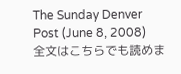The Sunday Denver Post (June 8, 2008)
全文はこちらでも読めま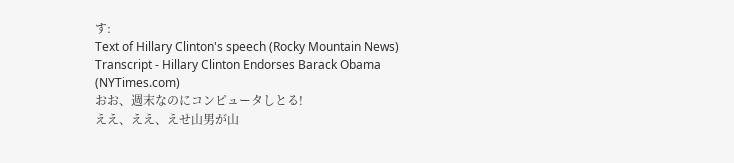す:
Text of Hillary Clinton's speech (Rocky Mountain News)
Transcript - Hillary Clinton Endorses Barack Obama (NYTimes.com)
おお、週末なのにコンピュータしとる!
ええ、ええ、えせ山男が山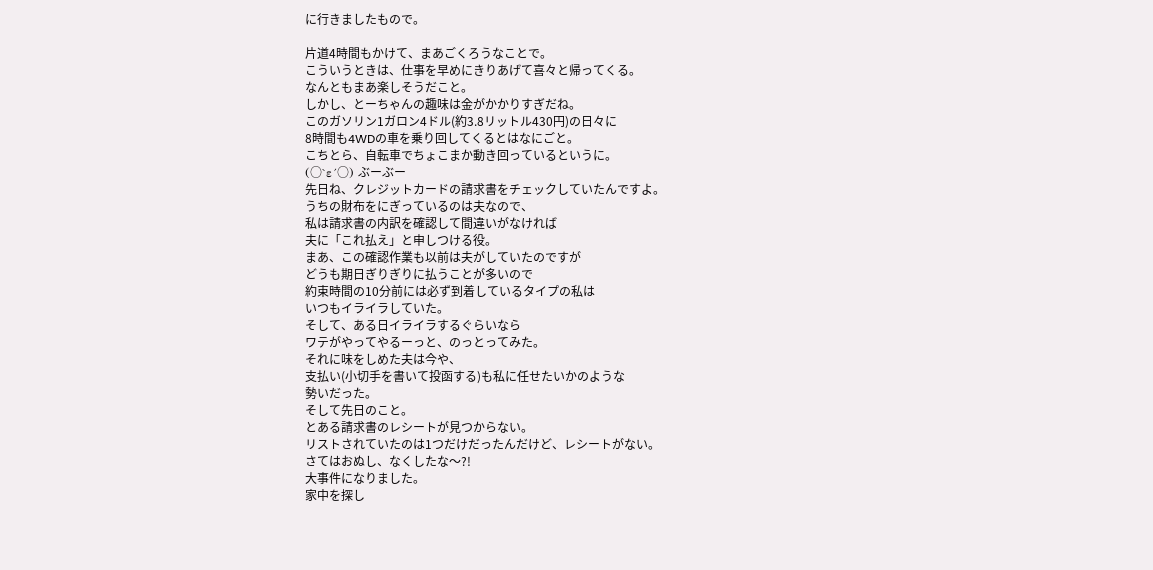に行きましたもので。

片道4時間もかけて、まあごくろうなことで。
こういうときは、仕事を早めにきりあげて喜々と帰ってくる。
なんともまあ楽しそうだこと。
しかし、とーちゃんの趣味は金がかかりすぎだね。
このガソリン1ガロン4ドル(約3.8リットル430円)の日々に
8時間も4WDの車を乗り回してくるとはなにごと。
こちとら、自転車でちょこまか動き回っているというに。
(○`ε´○) ぶーぶー
先日ね、クレジットカードの請求書をチェックしていたんですよ。
うちの財布をにぎっているのは夫なので、
私は請求書の内訳を確認して間違いがなければ
夫に「これ払え」と申しつける役。
まあ、この確認作業も以前は夫がしていたのですが
どうも期日ぎりぎりに払うことが多いので
約束時間の10分前には必ず到着しているタイプの私は
いつもイライラしていた。
そして、ある日イライラするぐらいなら
ワテがやってやるーっと、のっとってみた。
それに味をしめた夫は今や、
支払い(小切手を書いて投函する)も私に任せたいかのような
勢いだった。
そして先日のこと。
とある請求書のレシートが見つからない。
リストされていたのは1つだけだったんだけど、レシートがない。
さてはおぬし、なくしたな〜?!
大事件になりました。
家中を探し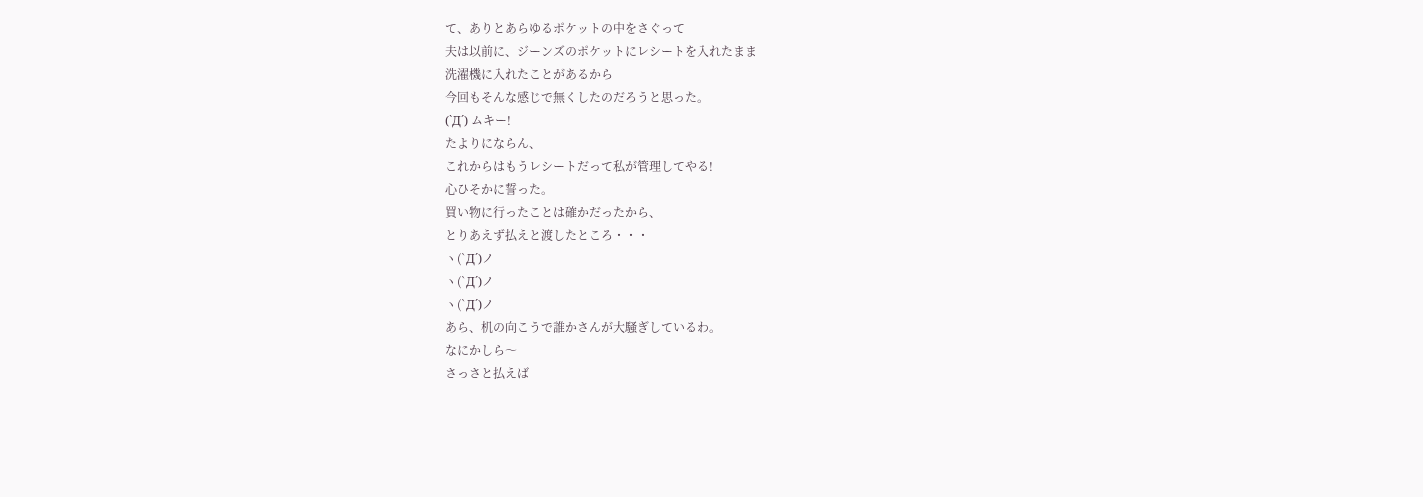て、ありとあらゆるポケットの中をさぐって
夫は以前に、ジーンズのポケットにレシートを入れたまま
洗濯機に入れたことがあるから
今回もそんな感じで無くしたのだろうと思った。
(`Д´) ムキー!
たよりにならん、
これからはもうレシートだって私が管理してやる!
心ひそかに誓った。
買い物に行ったことは確かだったから、
とりあえず払えと渡したところ・・・
ヽ(`Д´)ノ
ヽ(`Д´)ノ
ヽ(`Д´)ノ
あら、机の向こうで誰かさんが大騒ぎしているわ。
なにかしら〜
さっさと払えば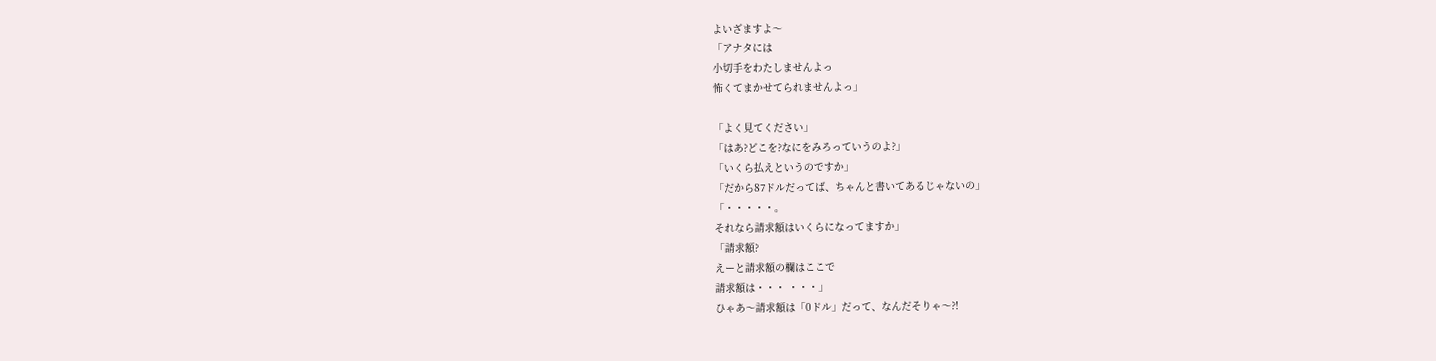よいざますよ〜
「アナタには
小切手をわたしませんよっ
怖くてまかせてられませんよっ」

「よく見てください」
「はあ?どこを?なにをみろっていうのよ?」
「いくら払えというのですか」
「だから87ドルだってば、ちゃんと書いてあるじゃないの」
「・・・・・。
それなら請求額はいくらになってますか」
「請求額?
えーと請求額の欄はここで
請求額は・・・ ・・・」
ひゃあ〜請求額は「0ドル」だって、なんだそりゃ〜?!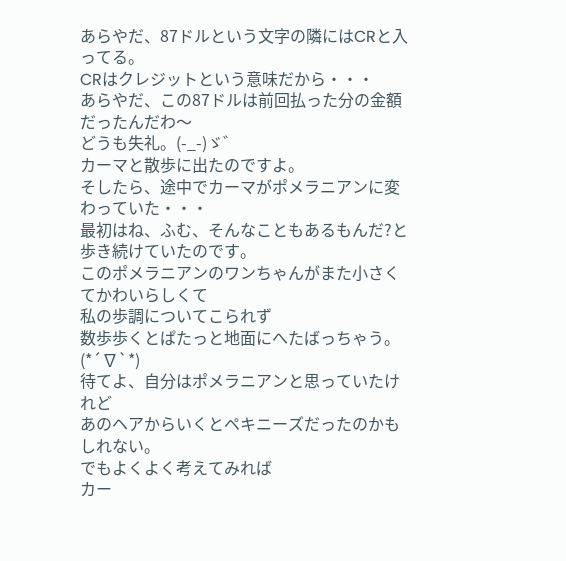あらやだ、87ドルという文字の隣にはCRと入ってる。
CRはクレジットという意味だから・・・
あらやだ、この87ドルは前回払った分の金額だったんだわ〜
どうも失礼。(-_-)ゞ゛
カーマと散歩に出たのですよ。
そしたら、途中でカーマがポメラニアンに変わっていた・・・
最初はね、ふむ、そんなこともあるもんだ?と
歩き続けていたのです。
このポメラニアンのワンちゃんがまた小さくてかわいらしくて
私の歩調についてこられず
数歩歩くとぱたっと地面にへたばっちゃう。(*´∇`*)
待てよ、自分はポメラニアンと思っていたけれど
あのヘアからいくとペキニーズだったのかもしれない。
でもよくよく考えてみれば
カー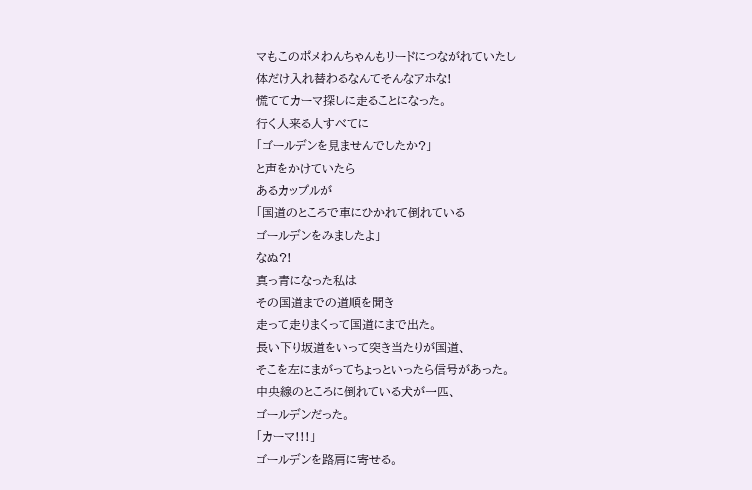マもこのポメわんちゃんもリードにつながれていたし
体だけ入れ替わるなんてそんなアホな!
慌ててカーマ探しに走ることになった。
行く人来る人すべてに
「ゴールデンを見ませんでしたか?」
と声をかけていたら
あるカップルが
「国道のところで車にひかれて倒れている
ゴールデンをみましたよ」
なぬ?!
真っ青になった私は
その国道までの道順を聞き
走って走りまくって国道にまで出た。
長い下り坂道をいって突き当たりが国道、
そこを左にまがってちょっといったら信号があった。
中央線のところに倒れている犬が一匹、
ゴールデンだった。
「カーマ!!!」
ゴールデンを路肩に寄せる。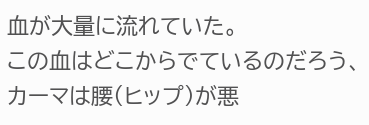血が大量に流れていた。
この血はどこからでているのだろう、
カーマは腰(ヒップ)が悪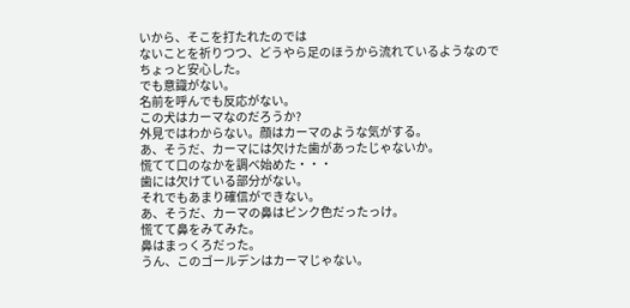いから、そこを打たれたのでは
ないことを祈りつつ、どうやら足のほうから流れているようなので
ちょっと安心した。
でも意識がない。
名前を呼んでも反応がない。
この犬はカーマなのだろうか?
外見ではわからない。顔はカーマのような気がする。
あ、そうだ、カーマには欠けた歯があったじゃないか。
慌てて口のなかを調べ始めた・・・
歯には欠けている部分がない。
それでもあまり確信ができない。
あ、そうだ、カーマの鼻はピンク色だったっけ。
慌てて鼻をみてみた。
鼻はまっくろだった。
うん、このゴールデンはカーマじゃない。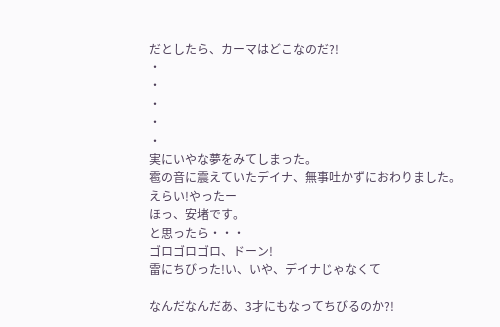だとしたら、カーマはどこなのだ?!
・
・
・
・
・
実にいやな夢をみてしまった。
雹の音に震えていたデイナ、無事吐かずにおわりました。
えらい!やったー
ほっ、安堵です。
と思ったら・・・
ゴロゴロゴロ、ドーン!
雷にちびった!い、いや、デイナじゃなくて

なんだなんだあ、3才にもなってちびるのか?!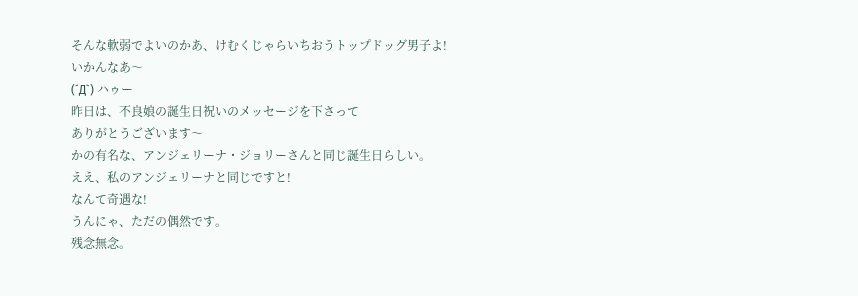そんな軟弱でよいのかあ、けむくじゃらいちおうトップドッグ男子よ!
いかんなあ〜
(´Д`) ハゥー
昨日は、不良娘の誕生日祝いのメッセージを下さって
ありがとうございます〜
かの有名な、アンジェリーナ・ジョリーさんと同じ誕生日らしい。
ええ、私のアンジェリーナと同じですと!
なんて奇遇な!
うんにゃ、ただの偶然です。
残念無念。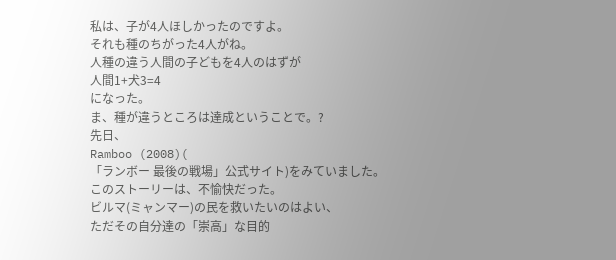私は、子が4人ほしかったのですよ。
それも種のちがった4人がね。
人種の違う人間の子どもを4人のはずが
人間1+犬3=4
になった。
ま、種が違うところは達成ということで。?
先日、
Ramboo (2008)(
「ランボー 最後の戦場」公式サイト)をみていました。
このストーリーは、不愉快だった。
ビルマ(ミャンマー)の民を救いたいのはよい、
ただその自分達の「崇高」な目的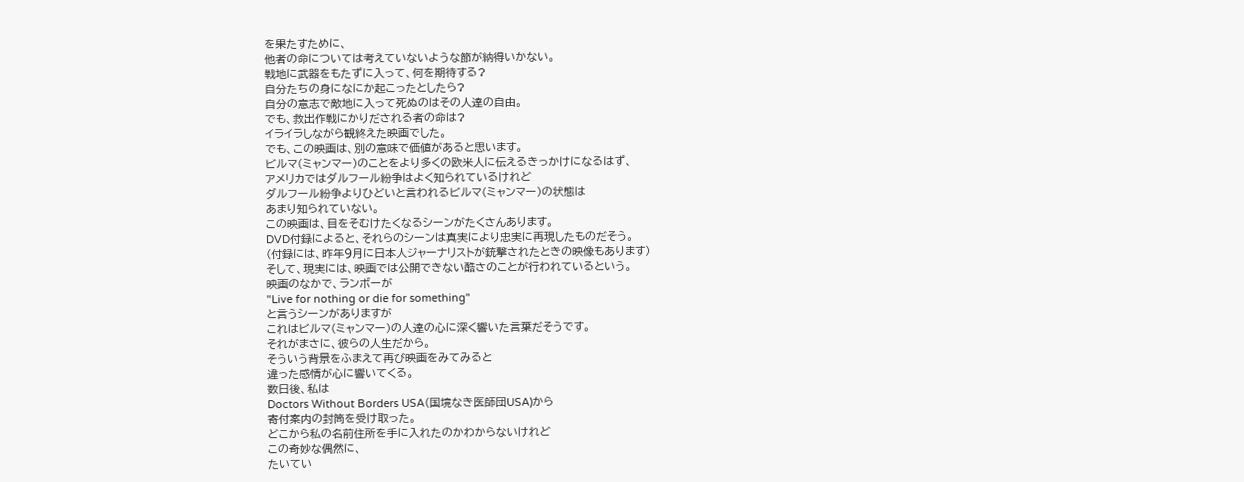を果たすために、
他者の命については考えていないような節が納得いかない。
戦地に武器をもたずに入って、何を期待する?
自分たちの身になにか起こったとしたら?
自分の意志で敵地に入って死ぬのはその人達の自由。
でも、救出作戦にかりだされる者の命は?
イライラしながら観終えた映画でした。
でも、この映画は、別の意味で価値があると思います。
ビルマ(ミャンマー)のことをより多くの欧米人に伝えるきっかけになるはず、
アメリカではダルフール紛争はよく知られているけれど
ダルフール紛争よりひどいと言われるビルマ(ミャンマー)の状態は
あまり知られていない。
この映画は、目をそむけたくなるシーンがたくさんあります。
DVD付録によると、それらのシーンは真実により忠実に再現したものだそう。
(付録には、昨年9月に日本人ジャーナリストが銃撃されたときの映像もあります)
そして、現実には、映画では公開できない酷さのことが行われているという。
映画のなかで、ランボーが
"Live for nothing or die for something"
と言うシーンがありますが
これはビルマ(ミャンマー)の人達の心に深く響いた言葉だそうです。
それがまさに、彼らの人生だから。
そういう背景をふまえて再び映画をみてみると
違った感情が心に響いてくる。
数日後、私は
Doctors Without Borders USA(国境なき医師団USA)から
寄付案内の封筒を受け取った。
どこから私の名前住所を手に入れたのかわからないけれど
この奇妙な偶然に、
たいてい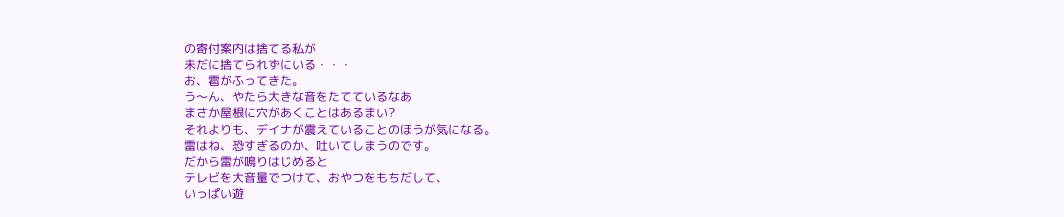の寄付案内は捨てる私が
未だに捨てられずにいる・・・
お、雹がふってきた。
う〜ん、やたら大きな音をたてているなあ
まさか屋根に穴があくことはあるまい?
それよりも、デイナが震えていることのほうが気になる。
雷はね、恐すぎるのか、吐いてしまうのです。
だから雷が鳴りはじめると
テレビを大音量でつけて、おやつをもちだして、
いっぱい遊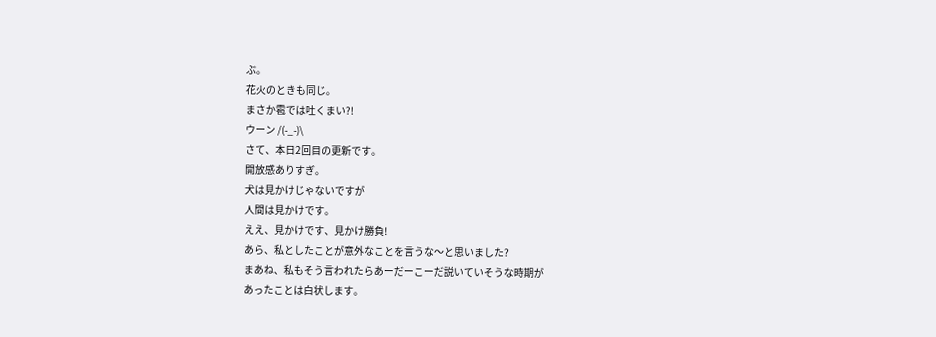ぶ。
花火のときも同じ。
まさか雹では吐くまい?!
ウーン /(-_-)\
さて、本日2回目の更新です。
開放感ありすぎ。
犬は見かけじゃないですが
人間は見かけです。
ええ、見かけです、見かけ勝負!
あら、私としたことが意外なことを言うな〜と思いました?
まあね、私もそう言われたらあーだーこーだ説いていそうな時期が
あったことは白状します。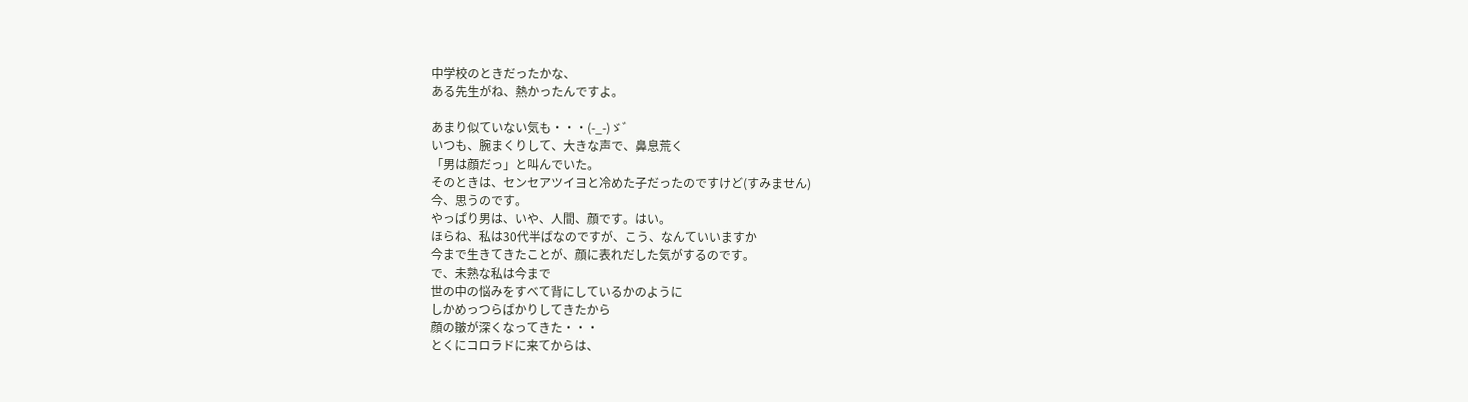中学校のときだったかな、
ある先生がね、熱かったんですよ。

あまり似ていない気も・・・(-_-)ゞ゛
いつも、腕まくりして、大きな声で、鼻息荒く
「男は顔だっ」と叫んでいた。
そのときは、センセアツイヨと冷めた子だったのですけど(すみません)
今、思うのです。
やっぱり男は、いや、人間、顔です。はい。
ほらね、私は30代半ばなのですが、こう、なんていいますか
今まで生きてきたことが、顔に表れだした気がするのです。
で、未熟な私は今まで
世の中の悩みをすべて背にしているかのように
しかめっつらばかりしてきたから
顔の皺が深くなってきた・・・
とくにコロラドに来てからは、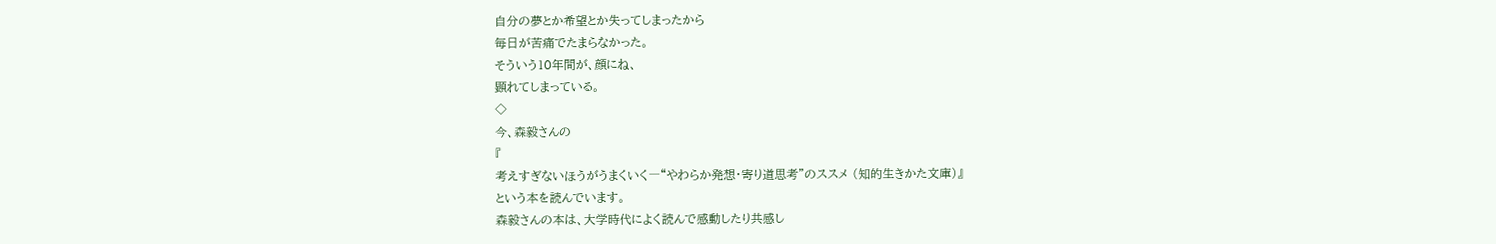自分の夢とか希望とか失ってしまったから
毎日が苦痛でたまらなかった。
そういう10年間が、顔にね、
顕れてしまっている。
◇
今、森毅さんの
『
考えすぎないほうがうまくいく―“やわらか発想・寄り道思考”のススメ (知的生きかた文庫)』
という本を読んでいます。
森毅さんの本は、大学時代によく読んで感動したり共感し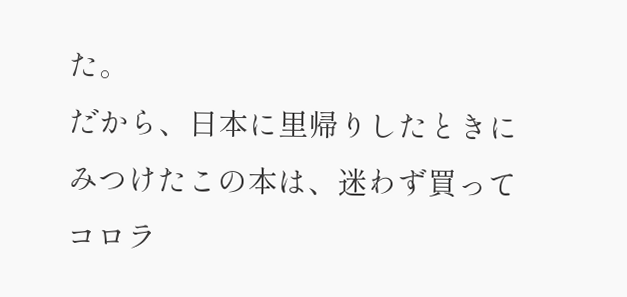た。
だから、日本に里帰りしたときにみつけたこの本は、迷わず買って
コロラ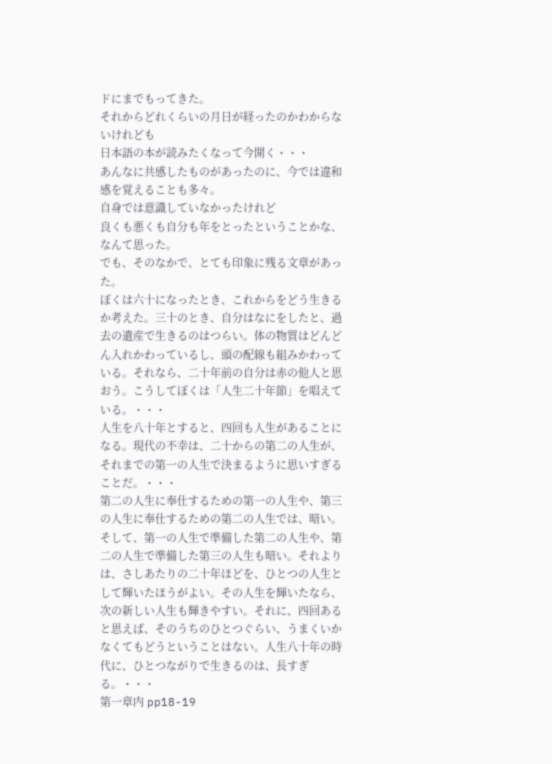ドにまでもってきた。
それからどれくらいの月日が経ったのかわからないけれども
日本語の本が読みたくなって今開く・・・
あんなに共感したものがあったのに、今では違和感を覚えることも多々。
自身では意識していなかったけれど
良くも悪くも自分も年をとったということかな、なんて思った。
でも、そのなかで、とても印象に残る文章があった。
ぼくは六十になったとき、これからをどう生きるか考えた。三十のとき、自分はなにをしたと、過去の遺産で生きるのはつらい。体の物質はどんどん入れかわっているし、頭の配線も組みかわっている。それなら、二十年前の自分は赤の他人と思おう。こうしてぼくは「人生二十年節」を唱えている。・・・
人生を八十年とすると、四回も人生があることになる。現代の不幸は、二十からの第二の人生が、それまでの第一の人生で決まるように思いすぎることだ。・・・
第二の人生に奉仕するための第一の人生や、第三の人生に奉仕するための第二の人生では、暗い。そして、第一の人生で準備した第二の人生や、第二の人生で準備した第三の人生も暗い。それよりは、さしあたりの二十年ほどを、ひとつの人生として輝いたほうがよい。その人生を輝いたなら、次の新しい人生も輝きやすい。それに、四回あると思えば、そのうちのひとつぐらい、うまくいかなくてもどうということはない。人生八十年の時代に、ひとつながりで生きるのは、長すぎる。・・・
第一章内 pp18-19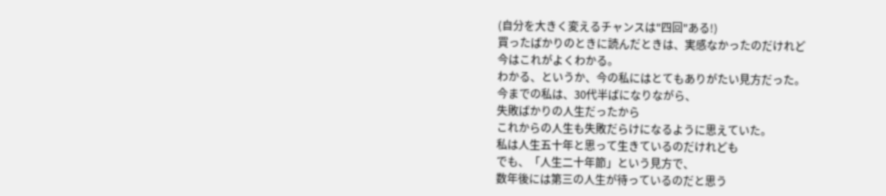(自分を大きく変えるチャンスは"四回"ある!)
買ったばかりのときに読んだときは、実感なかったのだけれど
今はこれがよくわかる。
わかる、というか、今の私にはとてもありがたい見方だった。
今までの私は、30代半ばになりながら、
失敗ばかりの人生だったから
これからの人生も失敗だらけになるように思えていた。
私は人生五十年と思って生きているのだけれども
でも、「人生二十年節」という見方で、
数年後には第三の人生が待っているのだと思う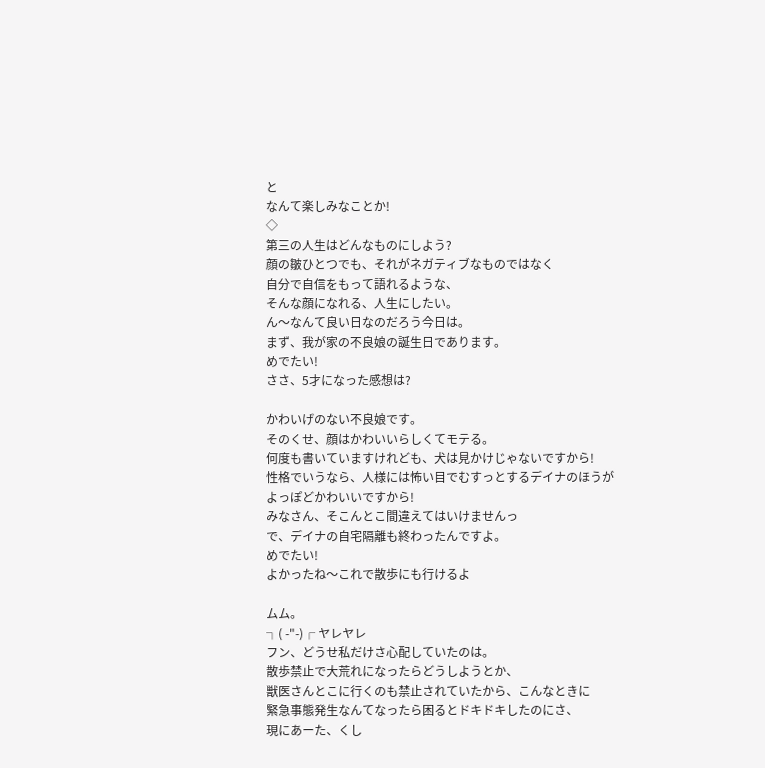と
なんて楽しみなことか!
◇
第三の人生はどんなものにしよう?
顔の皺ひとつでも、それがネガティブなものではなく
自分で自信をもって語れるような、
そんな顔になれる、人生にしたい。
ん〜なんて良い日なのだろう今日は。
まず、我が家の不良娘の誕生日であります。
めでたい!
ささ、5才になった感想は?

かわいげのない不良娘です。
そのくせ、顔はかわいいらしくてモテる。
何度も書いていますけれども、犬は見かけじゃないですから!
性格でいうなら、人様には怖い目でむすっとするデイナのほうが
よっぽどかわいいですから!
みなさん、そこんとこ間違えてはいけませんっ
で、デイナの自宅隔離も終わったんですよ。
めでたい!
よかったね〜これで散歩にも行けるよ

ムム。
┐( -"-)┌ ヤレヤレ
フン、どうせ私だけさ心配していたのは。
散歩禁止で大荒れになったらどうしようとか、
獣医さんとこに行くのも禁止されていたから、こんなときに
緊急事態発生なんてなったら困るとドキドキしたのにさ、
現にあーた、くし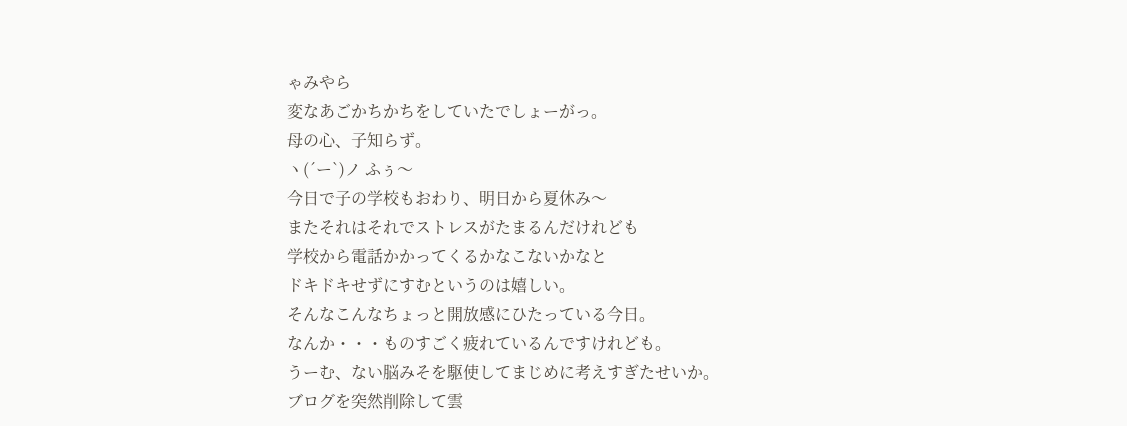ゃみやら
変なあごかちかちをしていたでしょーがっ。
母の心、子知らず。
ヽ(´ー`)ノ ふぅ〜
今日で子の学校もおわり、明日から夏休み〜
またそれはそれでストレスがたまるんだけれども
学校から電話かかってくるかなこないかなと
ドキドキせずにすむというのは嬉しい。
そんなこんなちょっと開放感にひたっている今日。
なんか・・・ものすごく疲れているんですけれども。
うーむ、ない脳みそを駆使してまじめに考えすぎたせいか。
ブログを突然削除して雲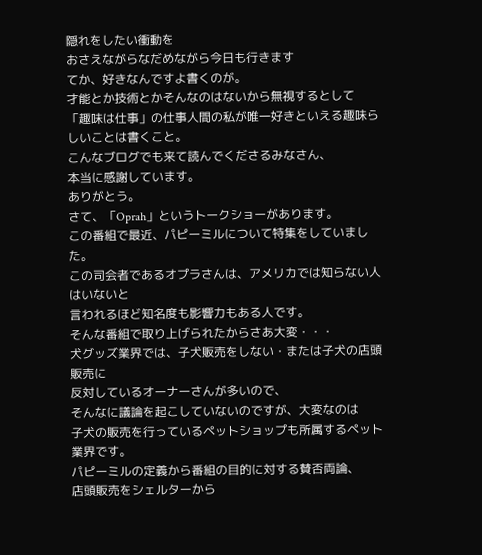隠れをしたい衝動を
おさえながらなだめながら今日も行きます
てか、好きなんですよ書くのが。
才能とか技術とかそんなのはないから無視するとして
「趣味は仕事」の仕事人間の私が唯一好きといえる趣味らしいことは書くこと。
こんなブログでも来て読んでくださるみなさん、
本当に感謝しています。
ありがとう。
さて、「Oprah」というトークショーがあります。
この番組で最近、パピーミルについて特集をしていました。
この司会者であるオプラさんは、アメリカでは知らない人はいないと
言われるほど知名度も影響力もある人です。
そんな番組で取り上げられたからさあ大変・・・
犬グッズ業界では、子犬販売をしない・または子犬の店頭販売に
反対しているオーナーさんが多いので、
そんなに議論を起こしていないのですが、大変なのは
子犬の販売を行っているペットショップも所属するペット業界です。
パピーミルの定義から番組の目的に対する賛否両論、
店頭販売をシェルターから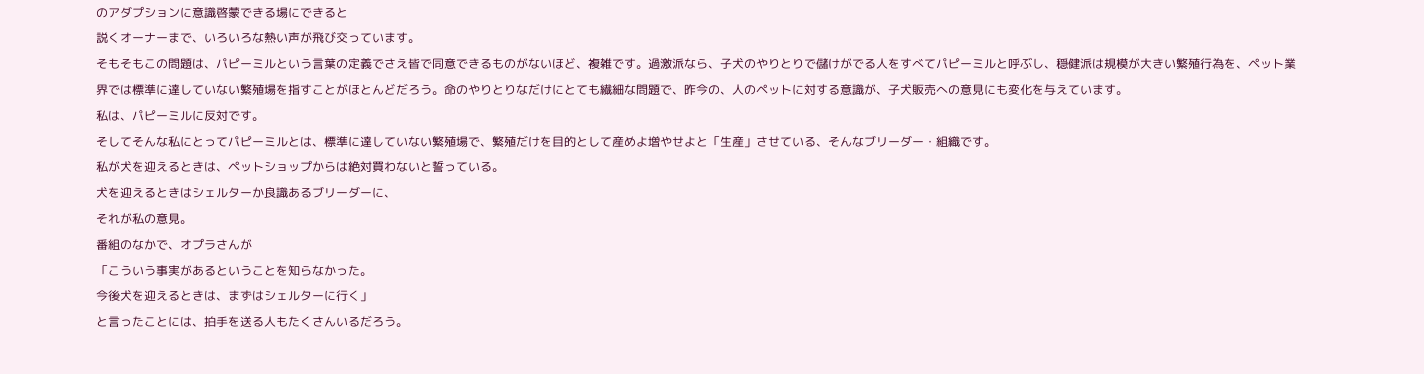のアダプションに意識啓蒙できる場にできると
説くオーナーまで、いろいろな熱い声が飛び交っています。
そもそもこの問題は、パピーミルという言葉の定義でさえ皆で同意できるものがないほど、複雑です。過激派なら、子犬のやりとりで儲けがでる人をすべてパピーミルと呼ぶし、穏健派は規模が大きい繁殖行為を、ペット業界では標準に達していない繁殖場を指すことがほとんどだろう。命のやりとりなだけにとても繊細な問題で、昨今の、人のペットに対する意識が、子犬販売への意見にも変化を与えています。
私は、パピーミルに反対です。
そしてそんな私にとってパピーミルとは、標準に達していない繁殖場で、繁殖だけを目的として産めよ増やせよと「生産」させている、そんなブリーダー・組織です。
私が犬を迎えるときは、ペットショップからは絶対買わないと誓っている。
犬を迎えるときはシェルターか良識あるブリーダーに、
それが私の意見。
番組のなかで、オプラさんが
「こういう事実があるということを知らなかった。
今後犬を迎えるときは、まずはシェルターに行く」
と言ったことには、拍手を送る人もたくさんいるだろう。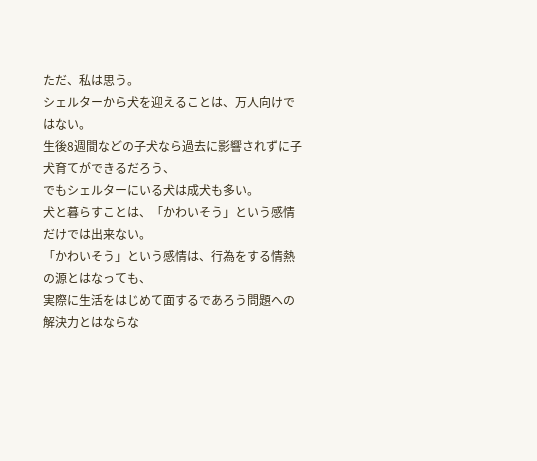ただ、私は思う。
シェルターから犬を迎えることは、万人向けではない。
生後8週間などの子犬なら過去に影響されずに子犬育てができるだろう、
でもシェルターにいる犬は成犬も多い。
犬と暮らすことは、「かわいそう」という感情だけでは出来ない。
「かわいそう」という感情は、行為をする情熱の源とはなっても、
実際に生活をはじめて面するであろう問題への解決力とはならな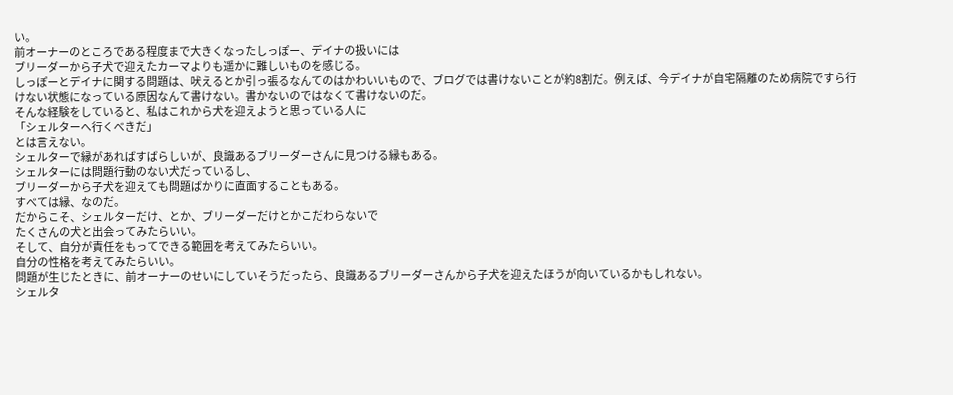い。
前オーナーのところである程度まで大きくなったしっぽー、デイナの扱いには
ブリーダーから子犬で迎えたカーマよりも遥かに難しいものを感じる。
しっぽーとデイナに関する問題は、吠えるとか引っ張るなんてのはかわいいもので、ブログでは書けないことが約8割だ。例えば、今デイナが自宅隔離のため病院ですら行けない状態になっている原因なんて書けない。書かないのではなくて書けないのだ。
そんな経験をしていると、私はこれから犬を迎えようと思っている人に
「シェルターへ行くべきだ」
とは言えない。
シェルターで縁があればすばらしいが、良識あるブリーダーさんに見つける縁もある。
シェルターには問題行動のない犬だっているし、
ブリーダーから子犬を迎えても問題ばかりに直面することもある。
すべては縁、なのだ。
だからこそ、シェルターだけ、とか、ブリーダーだけとかこだわらないで
たくさんの犬と出会ってみたらいい。
そして、自分が責任をもってできる範囲を考えてみたらいい。
自分の性格を考えてみたらいい。
問題が生じたときに、前オーナーのせいにしていそうだったら、良識あるブリーダーさんから子犬を迎えたほうが向いているかもしれない。
シェルタ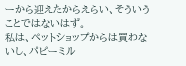ーから迎えたからえらい、そういうことではないはず。
私は、ペットショップからは買わないし、パピーミル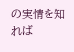の実情を知れば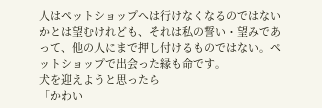人はペットショップへは行けなくなるのではないかとは望むけれども、それは私の誓い・望みであって、他の人にまで押し付けるものではない。ペットショップで出会った縁も命です。
犬を迎えようと思ったら
「かわい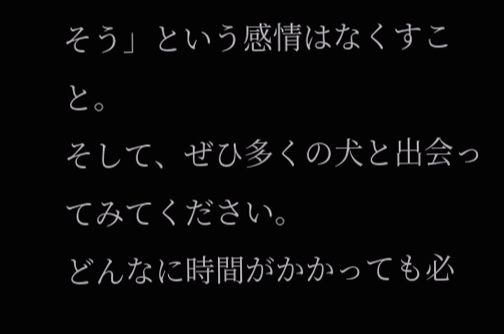そう」という感情はなくすこと。
そして、ぜひ多くの犬と出会ってみてください。
どんなに時間がかかっても必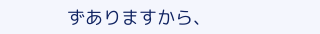ずありますから、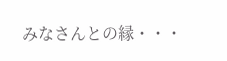みなさんとの縁・・・